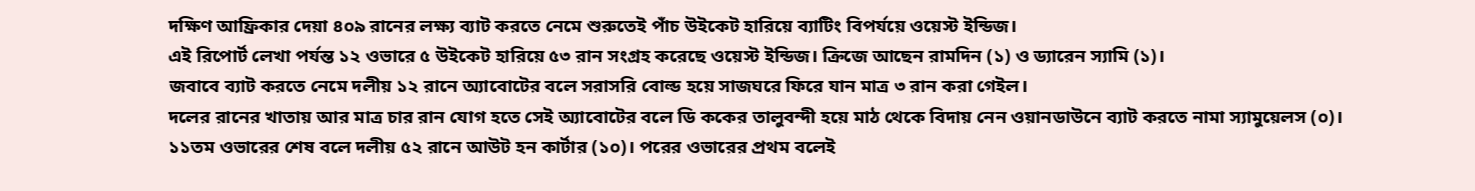দক্ষিণ আফ্রিকার দেয়া ৪০৯ রানের লক্ষ্য ব্যাট করতে নেমে শুরুতেই পাঁচ উইকেট হারিয়ে ব্যাটিং বিপর্যয়ে ওয়েস্ট ইন্ডিজ।
এই রিপোর্ট লেখা পর্যন্ত ১২ ওভারে ৫ উইকেট হারিয়ে ৫৩ রান সংগ্রহ করেছে ওয়েস্ট ইন্ডিজ। ক্রিজে আছেন রামদিন (১) ও ড্যারেন স্যামি (১)।
জবাবে ব্যাট করতে নেমে দলীয় ১২ রানে অ্যাবোটের বলে সরাসরি বোল্ড হয়ে সাজঘরে ফিরে যান মাত্র ৩ রান করা গেইল।
দলের রানের খাতায় আর মাত্র চার রান যোগ হতে সেই অ্যাবোটের বলে ডি ককের তালুবন্দী হয়ে মাঠ থেকে বিদায় নেন ওয়ানডাউনে ব্যাট করতে নামা স্যামুয়েলস (০)।
১১তম ওভারের শেষ বলে দলীয় ৫২ রানে আউট হন কার্টার (১০)। পরের ওভারের প্রথম বলেই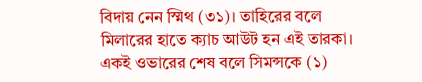বিদায় নেন স্মিথ (৩১)। তাহিরের বলে মিলারের হাতে ক্যাচ আউট হন এই তারকা। একই ওভারের শেষ বলে সিমন্সকে (১)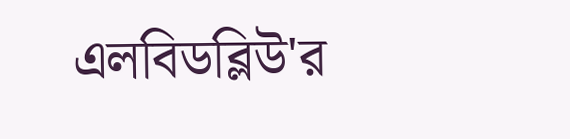এলবিডব্লিউ'র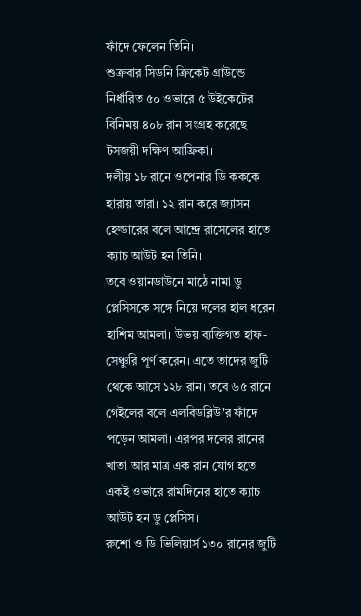ফাঁদে ফেলেন তিনি।
শুক্রবার সিডনি ক্রিকেট গ্রাউন্ডে নির্ধারিত ৫০ ওভারে ৫ উইকেটের বিনিময় ৪০৮ রান সংগ্রহ করেছে টসজয়ী দক্ষিণ আফ্রিকা।
দলীয় ১৮ রানে ওপেনার ডি কককে হারায় তারা। ১২ রান করে জ্যাসন হেল্ডারের বলে আন্দ্রে রাসেলের হাতে ক্যাচ আউট হন তিনি।
তবে ওয়ানডাউনে মাঠে নামা ডু প্লেসিসকে সঙ্গে নিয়ে দলের হাল ধরেন হাশিম আমলা। উভয় ব্যক্তিগত হাফ-সেঞ্চুরি পূর্ণ করেন। এতে তাদের জুটি থেকে আসে ১২৮ রান। তবে ৬৫ রানে গেইলের বলে এলবিডব্লিউ'র ফাঁদে পড়েন আমলা। এরপর দলের রানের খাতা আর মাত্র এক রান যোগ হতে একই ওভারে রামদিনের হাতে ক্যাচ আউট হন ডু প্লেসিস।
রুশো ও ডি ভিলিয়ার্স ১৩০ রানের জুটি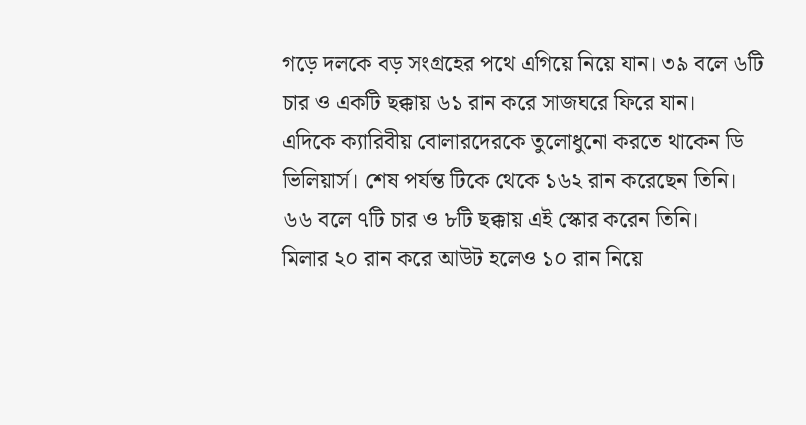গড়ে দলকে বড় সংগ্রহের পথে এগিয়ে নিয়ে যান। ৩৯ বলে ৬টি চার ও একটি ছক্কায় ৬১ রান করে সাজঘরে ফিরে যান।
এদিকে ক্যারিবীয় বোলারদেরকে তুলোধুনো করতে থাকেন ডি ভিলিয়ার্স। শেষ পর্যন্ত টিকে থেকে ১৬২ রান করেছেন তিনি। ৬৬ বলে ৭টি চার ও ৮টি ছক্কায় এই স্কোর করেন তিনি।
মিলার ২০ রান করে আউট হলেও ১০ রান নিয়ে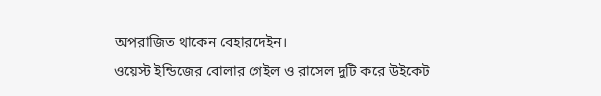অপরাজিত থাকেন বেহারদেইন।
ওয়েস্ট ইন্ডিজের বোলার গেইল ও রাসেল দুটি করে উইকেট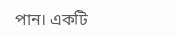পান। একটি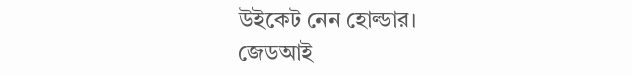উইকেট নেন হোল্ডার।
জেডআই